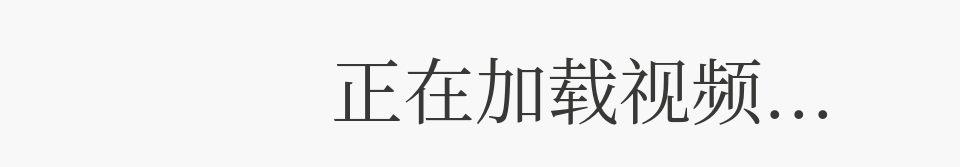正在加载视频...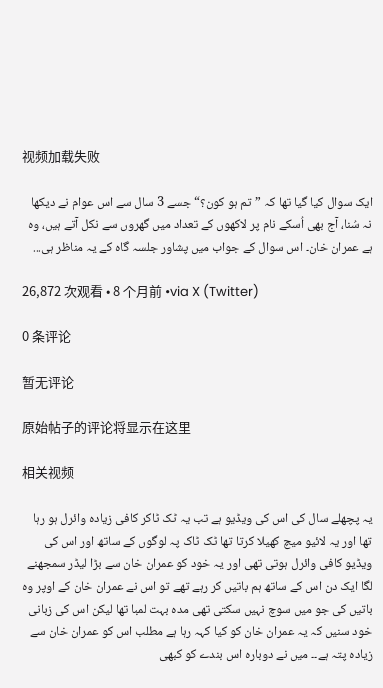视频加载失败

ایک سوال کیا گیا تھا کہ ”تم ہو کون؟“ جسے 3 سال سے اس عوام نے دیکھا نہ سُنا، آج بھی اُسکے نام پر لاکھوں کے تعداد میں گھروں سے نکل آتے ہیں، وہ ہے عمران خان۔ اس سوال کے جواب میں پشاور جلسہ گاہ کے یہ مناظر ہی...

26,872 次观看 • 8 个月前 •via X (Twitter)

0 条评论

暂无评论

原始帖子的评论将显示在这里

相关视频

یہ پچھلے سال کی اس کی ویڈیو ہے تب یہ ٹک ٹاکر کافی زیادہ وائرل ہو رہا تھا اور یہ لائیو میچ کھیلا کرتا تھا ٹک ٹاک پہ لوگوں کے ساتھ اور اس کی ویڈیو کافی وائرل ہوتی تھی اور یہ خود کو عمران خان سے بڑا لیڈر سمجھنے لگا ایک دن اس کے ساتھ ہم باتیں کر رہے تھے تو اس نے عمران خان کے اوپر وہ باتیں کی جو میں سوچ نہیں سکتی تھی مدہ بہت لمبا تھا لیکن اس کی زبانی خود سنیں کہ یہ عمران خان کو کیا کہہ رہا ہے مطلب اس کو عمران خان سے زیادہ پتہ ہے۔۔ میں نے دوبارہ اس بندے کو کبھی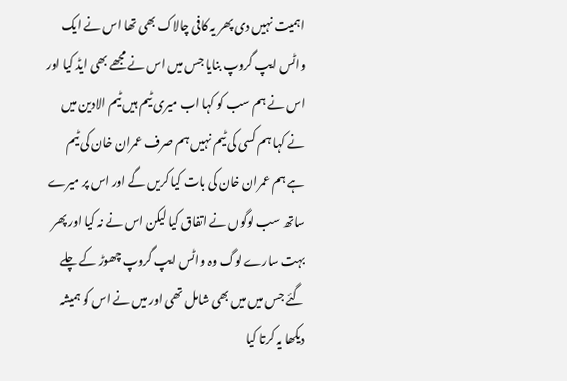اہمیت نہیں دی پھر یہ کافی چالاک بھی تھا اس نے ایک واٹس ایپ گروپ بنایا جس میں اس نے مجھے بھی ایڈ کیا اور اس نے ہم سب کو کہا اب میری ٹیم ہیں ٹیم الادین میں نے کہا ہم کسی کی ٹیم نہیں ہم صرف عمران خان کی ٹیم ہے ہم عمران خان کی بات کیا کریں گے اور اس پر میرے ساتھ سب لوگوں نے اتفاق کیا لیکن اس نے نہ کیا اور پھر بہت سارے لوگ وہ واٹس ایپ گروپ چھوڑ کے چلے گئے جس میں میں بھی شامل تھی اور میں نے اس کو ہمیشہ دیکھا یہ کرتا کیا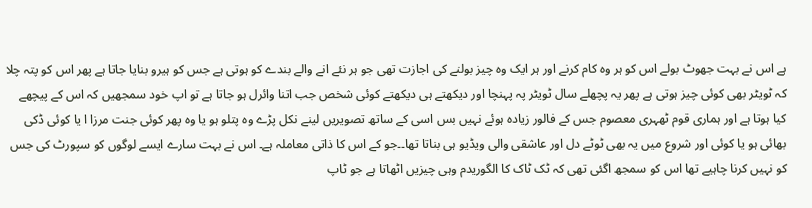ہے اس نے بہت جھوٹ بولے اس کو ہر وہ کام کرنے اور ہر ایک وہ چیز بولنے کی اجازت تھی جو ہر نئے انے والے بندے کو ہوتی ہے جس کو ہیرو بنایا جاتا ہے پھر اس کو پتہ چلا کہ ٹویٹر بھی کوئی چیز ہوتی ہے پھر یہ پچھلے سال ٹویٹر پہ پہنچا اور دیکھتے ہی دیکھتے کوئی شخص جب اتنا وائرل ہو جاتا ہے تو اپ خود سمجھیں کہ اس کے پیچھے کیا ہوتا ہے اور ہماری قوم ٹھہری معصوم جس کے فالور زیادہ ہوئے نہیں بس اسی کے ساتھ تصویریں لینے نکل پڑے وہ پتلو ہو یا وہ پھر کوئی جنت مرزا ا یا کوئی ڈکی بھائی ہو یا کوئی اور شروع میں یہ بھی ٹوٹے دل اور عاشقی والی ویڈیو ہی بناتا تھا۔۔جو کے اس کا ذاتی معاملہ ہے۔ اس نے بہت سارے ایسے لوگوں کو سپورٹ کی جس کو نہیں کرنا چاہیے تھا اس کو سمجھ اگئی تھی کہ ٹک ٹاک کا الگوریدم وہی چیزیں اٹھاتا ہے جو ٹاپ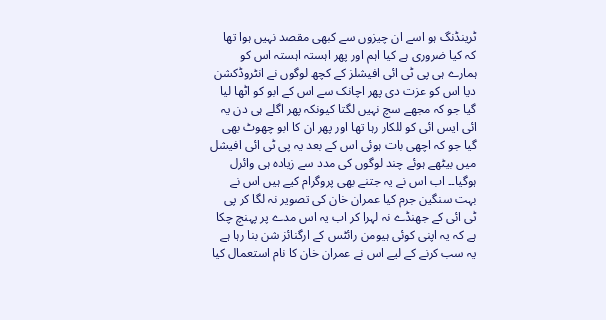ٹرینڈنگ ہو اسے ان چیزوں سے کبھی مقصد نہیں ہوا تھا کہ کیا ضروری ہے کیا اہم اور پھر اہستہ اہستہ اس کو ہمارے ہی پی ٹی ائی افیشلز کے کچھ لوگوں نے انٹروڈکشن دیا اس کو عزت دی پھر اچانک سے اس کے ابو کو اٹھا لیا گیا جو کہ مجھے سچ نہیں لگتا کیونکہ پھر اگلے ہی دن یہ ائی ایس ائی کو للکار رہا تھا اور پھر ان کا ابو چھوٹ بھی گیا جو کہ اچھی بات ہوئی اس کے بعد یہ پی ٹی ائی افیشل میں بیٹھے ہوئے چند لوگوں کی مدد سے زیادہ ہی وائرل ہوگیا۔۔ اب اس نے یہ جتنے بھی پروگرام کیے ہیں اس نے بہت سنگین جرم کیا عمران خان کی تصویر نہ لگا کر پی ٹی ائی کے جھنڈے نہ لہرا کر اب یہ اس مدے پر پہنچ چکا ہے کہ یہ اپنی کوئی ہیومن رائٹس کے ارگنائز شن بنا رہا ہے یہ سب کرنے کے لیے اس نے عمران خان کا نام استعمال کیا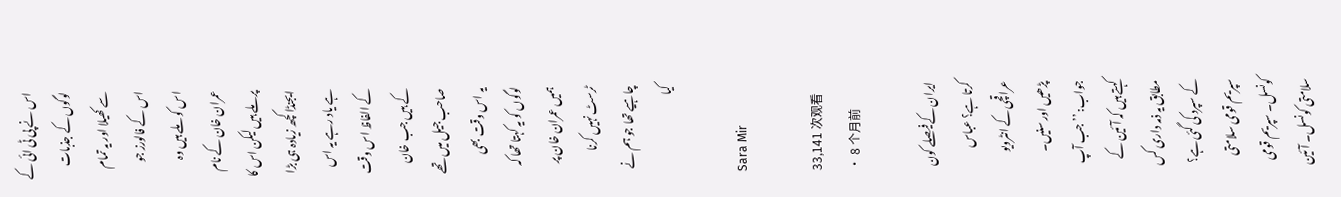اس نے پی ٹی ائی کے لوگوں کے جذبات سے کھیلا اور یہ تمام اس کے فالورز جو اس کو ملے ہیں وہ عمران خان کے نام پر ملے ہیں لیکن اس کا ایجنڈا کچھ زیادہ ہی بڑا ہے یاد رہے یہ اس کے الفاظ اس وقت کے ہیں جب خان صاحب جیل میں تھے یہ اس وقت بھی لوگوں کو یہ کہتا تھا کہ ہمیں عمران خان پر ٹرسٹ نہیں کرنا چاہیے تھا جو ہم نے کیا

Sara Mir

33,141 次观看 • 8 个月前

ایران کےفیصلے کون کرتا ہے؟ عباس عراقچی کے انٹرویو پڑھیں اور سنیں۔ جواب: ’’جب آپ کہتے ہیں کہ آئین کے مطابق یہ ذمہ داری کس کے سپرد کی گئی ہے؟ سپریم قومی سلامتی کونسل۔ سپریم قومی سلامتی کونسل۔ آئین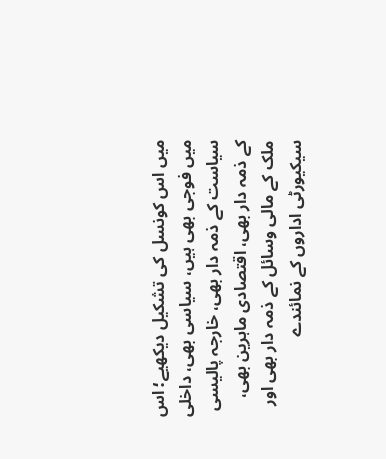میں اس کونسل کی تشکیل دیکھیے؛ اس میں فوجی بھی ہیں، سیاسی بھی، داخلی سیاست کے ذمہ دار بھی، خارجہ پالیسی کے ذمہ دار بھی، اقتصادی ماہرین بھی، ملک کے مالی وسائل کے ذمہ دار بھی اور سیکیورٹی اداروں کے نمائندے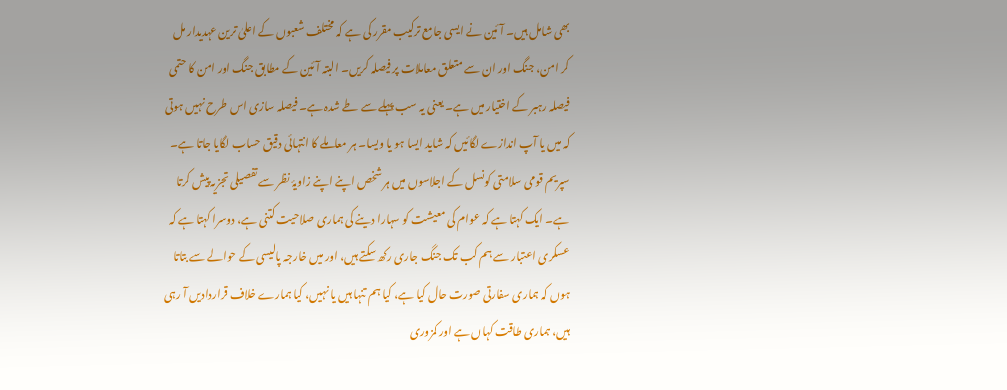بھی شامل ہیں۔ آئین نے ایسی جامع ترکیب مقرر کی ہے کہ مختلف شعبوں کے اعلیٰ ترین عہدیدار مل کر امن، جنگ اور ان سے متعلق معاملات پر فیصلہ کریں۔ البتہ آئین کے مطابق جنگ اور امن کا حتمی فیصلہ رہبر کے اختیار میں ہے۔ یعنی یہ سب پہلے سے طے شدہ ہے۔ فیصلہ سازی اس طرح نہیں ہوتی کہ میں یا آپ اندازے لگائیں کہ شاید ایسا ہو یا ویسا۔ ہر معاملے کا انتہائی دقیق حساب لگایا جاتا ہے۔ سپریم قومی سلامتی کونسل کے اجلاسوں میں ہر شخص اپنے اپنے زاویۂ نظر سے تفصیلی تجزیہ پیش کرتا ہے۔ ایک کہتا ہے کہ عوام کی معیشت کو سہارا دینے کی ہماری صلاحیت کتنی ہے، دوسرا کہتا ہے کہ عسکری اعتبار سے ہم کب تک جنگ جاری رکھ سکتے ہیں، اور میں خارجہ پالیسی کے حوالے سے بتاتا ہوں کہ ہماری سفارتی صورت حال کیا ہے، کیا ہم تنہا ہیں یا نہیں، کیا ہمارے خلاف قراردادیں آ رہی ہیں، ہماری طاقت کہاں ہے اور کمزوری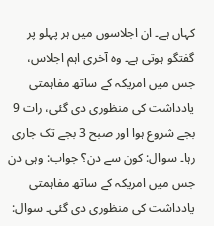کہاں ہے۔ ان اجلاسوں میں ہر پہلو پر گفتگو ہوتی ہے۔ وہ آخری اہم اجلاس، جس میں امریکہ کے ساتھ مفاہمتی یادداشت کی منظوری دی گئی، رات 9 بجے شروع ہوا اور صبح 3 بجے تک جاری رہا۔ سوال: کون سے دن؟ جواب: وہی دن جس میں امریکہ کے ساتھ مفاہمتی یادداشت کی منظوری دی گئی۔ سوال: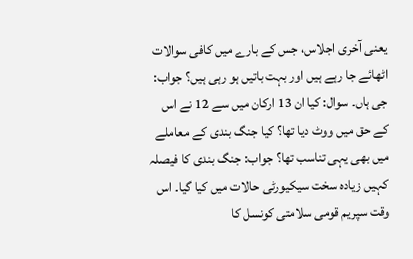یعنی آخری اجلاس، جس کے بارے میں کافی سوالات اٹھائے جا رہے ہیں اور بہت باتیں ہو رہی ہیں؟ جواب: جی ہاں۔ سوال: کیا ان 13 ارکان میں سے 12 نے اس کے حق میں ووٹ دیا تھا؟ کیا جنگ بندی کے معاملے میں بھی یہی تناسب تھا؟ جواب: جنگ بندی کا فیصلہ کہیں زیادہ سخت سیکیورٹی حالات میں کیا گیا۔ اس وقت سپریم قومی سلامتی کونسل کا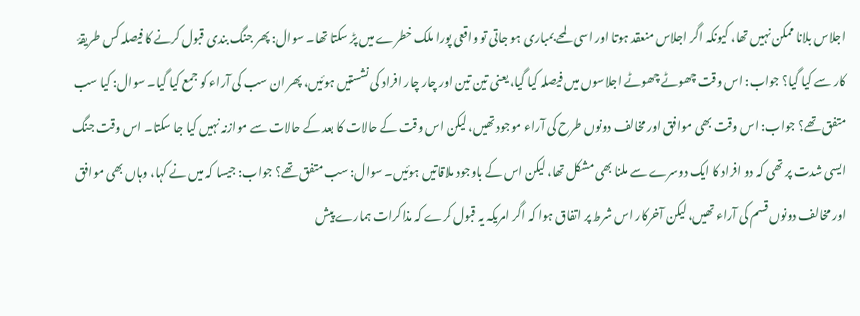اجلاس بلانا ممکن نہیں تھا، کیونکہ اگر اجلاس منعقد ہوتا اور اسی لمحے بمباری ہو جاتی تو واقعی پورا ملک خطرے میں پڑ سکتا تھا۔ سوال: پھر جنگ بندی قبول کرنے کا فیصلہ کس طریقۂ کار سے کیا گیا؟ جواب: اس وقت چھوٹے چھوٹے اجلاسوں میں فیصلہ کیا گیا، یعنی تین تین اور چار چار افراد کی نشستیں ہوئیں، پھر ان سب کی آراء کو جمع کیا گیا۔ سوال: کیا سب متفق تھے؟ جواب: اس وقت بھی موافق اور مخالف دونوں طرح کی آراء موجود تھیں، لیکن اس وقت کے حالات کا بعد کے حالات سے موازنہ نہیں کیا جا سکتا۔ اس وقت جنگ ایسی شدت پر تھی کہ دو افراد کا ایک دوسرے سے ملنا بھی مشکل تھا، لیکن اس کے باوجود ملاقاتیں ہوئیں۔ سوال: سب متفق تھے؟ جواب: جیسا کہ میں نے کہا، وہاں بھی موافق اور مخالف دونوں قسم کی آراء تھیں، لیکن آخرکار اس شرط پر اتفاق ہوا کہ اگر امریکہ یہ قبول کرے کہ مذاکرات ہمارے پیش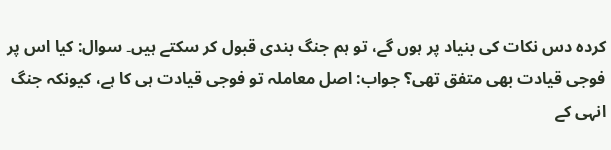کردہ دس نکات کی بنیاد پر ہوں گے، تو ہم جنگ بندی قبول کر سکتے ہیں۔ سوال: کیا اس پر فوجی قیادت بھی متفق تھی؟ جواب: اصل معاملہ تو فوجی قیادت ہی کا ہے، کیونکہ جنگ انہی کے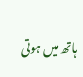ہاتھ میں ہوتی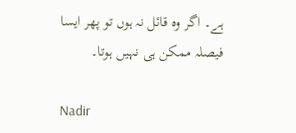ہے۔ اگر وہ قائل نہ ہوں تو پھر ایسا فیصلہ ممکن ہی نہیں ہوتا۔

Nadir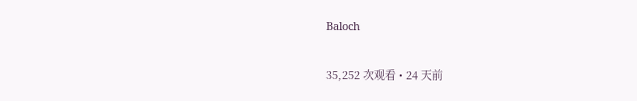Baloch

35,252 次观看 • 24 天前